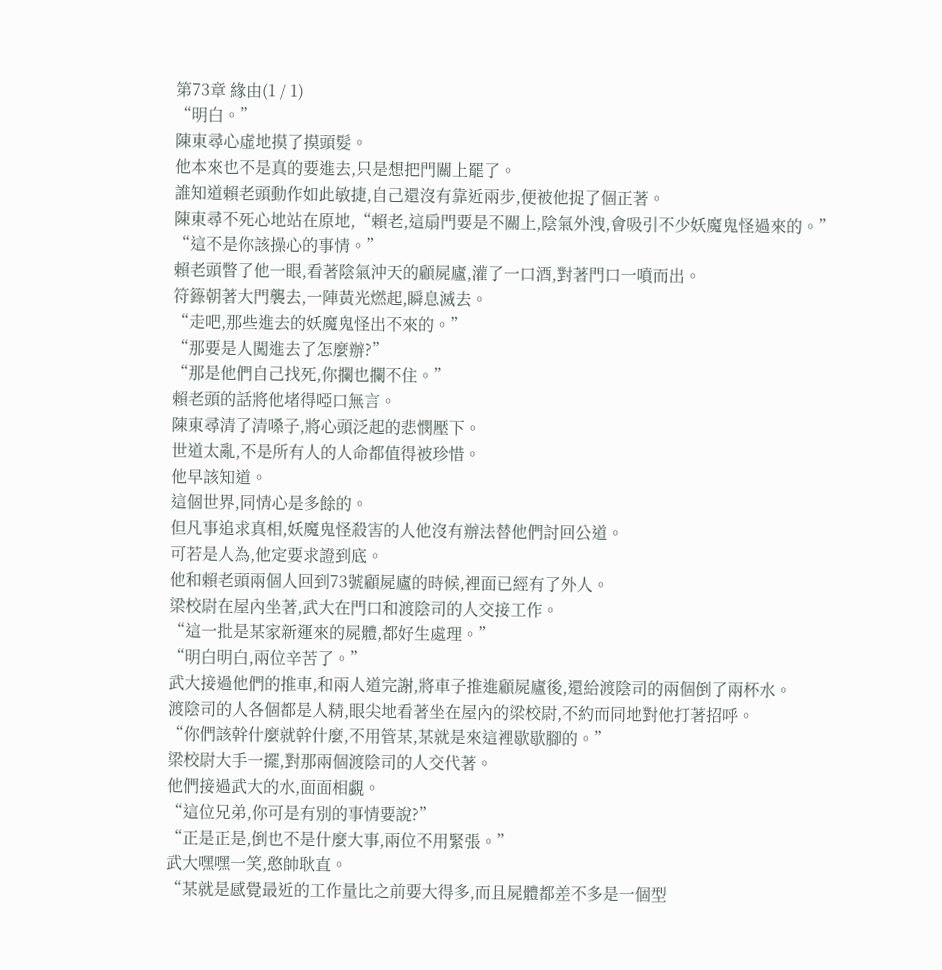第73章 緣由(1 / 1)
“明白。”
陳東尋心虛地摸了摸頭髮。
他本來也不是真的要進去,只是想把門關上罷了。
誰知道賴老頭動作如此敏捷,自己還沒有靠近兩步,便被他捉了個正著。
陳東尋不死心地站在原地,“賴老,這扇門要是不關上,陰氣外洩,會吸引不少妖魔鬼怪過來的。”
“這不是你該操心的事情。”
賴老頭瞥了他一眼,看著陰氣沖天的顧屍廬,灌了一口酒,對著門口一噴而出。
符籙朝著大門襲去,一陣黃光燃起,瞬息滅去。
“走吧,那些進去的妖魔鬼怪出不來的。”
“那要是人闖進去了怎麼辦?”
“那是他們自己找死,你攔也攔不住。”
賴老頭的話將他堵得啞口無言。
陳東尋清了清嗓子,將心頭泛起的悲憫壓下。
世道太亂,不是所有人的人命都值得被珍惜。
他早該知道。
這個世界,同情心是多餘的。
但凡事追求真相,妖魔鬼怪殺害的人他沒有辦法替他們討回公道。
可若是人為,他定要求證到底。
他和賴老頭兩個人回到73號顧屍廬的時候,裡面已經有了外人。
梁校尉在屋內坐著,武大在門口和渡陰司的人交接工作。
“這一批是某家新運來的屍體,都好生處理。”
“明白明白,兩位辛苦了。”
武大接過他們的推車,和兩人道完謝,將車子推進顧屍廬後,還給渡陰司的兩個倒了兩杯水。
渡陰司的人各個都是人精,眼尖地看著坐在屋內的梁校尉,不約而同地對他打著招呼。
“你們該幹什麼就幹什麼,不用管某,某就是來這裡歇歇腳的。”
梁校尉大手一擺,對那兩個渡陰司的人交代著。
他們接過武大的水,面面相覷。
“這位兄弟,你可是有別的事情要說?”
“正是正是,倒也不是什麼大事,兩位不用緊張。”
武大嘿嘿一笑,憨帥耿直。
“某就是感覺最近的工作量比之前要大得多,而且屍體都差不多是一個型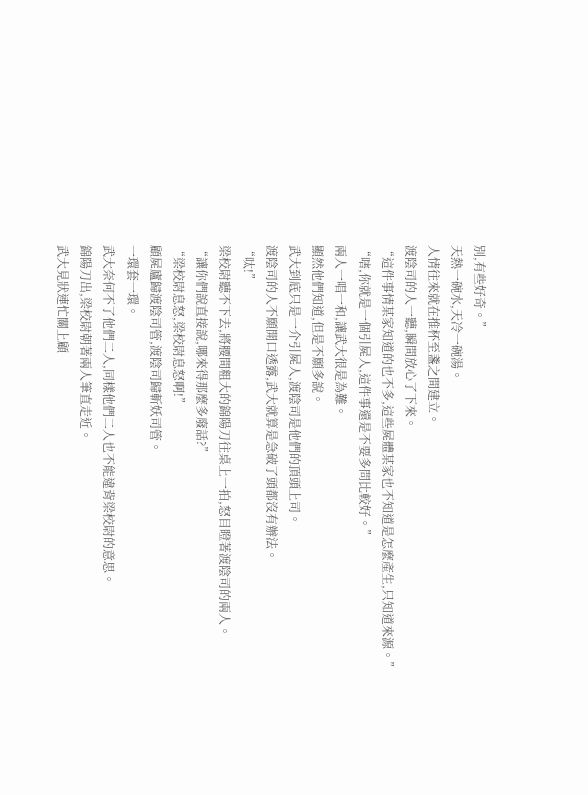別,有些好奇。”
天熱一碗水,天冷一碗湯。
人情往來就在推杯至盞之間建立。
渡陰司的人一聽,瞬間放心了下來。
“這件事情某家知道的也不多,這些屍體某家也不知道是怎麼產生,只知道來源。”
“嗐,你就是一個引屍人,這件事還是不要多問比較好。”
兩人一唱一和,讓武大很是為難。
顯然他們知道,但是不願多說。
武大到底只是一介引屍人,渡陰司是他們的頂頭上司。
渡陰司的人不願開口透露,武大就算是急破了頭都沒有辦法。
“呔!”
梁校尉聽不下去,將腰間粗大的錦陽刀往桌上一拍,怒目瞪著渡陰司的兩人。
“讓你們說直接說,哪來得那麼多廢話?”
“梁校尉息怒,梁校尉息怒啊!”
顧屍廬歸渡陰司管,渡陰司歸斬妖司管。
一環套一環。
武大奈何不了他們二人,同樣他們二人也不能違背梁校尉的意思。
錦陽刀出,梁校尉朝著兩人筆直走近。
武大見狀連忙關上顧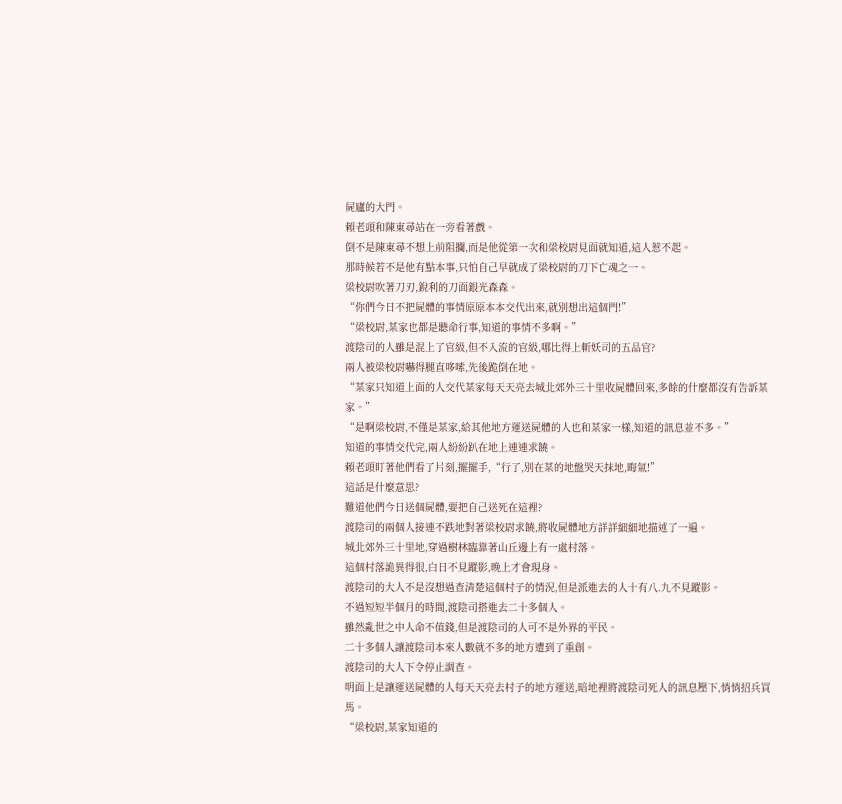屍廬的大門。
賴老頭和陳東尋站在一旁看著戲。
倒不是陳東尋不想上前阻攔,而是他從第一次和梁校尉見面就知道,這人惹不起。
那時候若不是他有點本事,只怕自己早就成了梁校尉的刀下亡魂之一。
梁校尉吹著刀刃,銳利的刀面銀光森森。
“你們今日不把屍體的事情原原本本交代出來,就別想出這個門!”
“梁校尉,某家也都是聽命行事,知道的事情不多啊。”
渡陰司的人雖是混上了官級,但不入流的官級,哪比得上斬妖司的五品官?
兩人被梁校尉嚇得腿直哆嗦,先後跪倒在地。
“某家只知道上面的人交代某家每天天亮去城北郊外三十里收屍體回來,多餘的什麼都沒有告訴某家。”
“是啊梁校尉,不僅是某家,給其他地方運送屍體的人也和某家一樣,知道的訊息並不多。”
知道的事情交代完,兩人紛紛趴在地上連連求饒。
賴老頭盯著他們看了片刻,擺擺手,“行了,別在某的地盤哭天抹地,晦氣!”
這話是什麼意思?
難道他們今日送個屍體,要把自己送死在這裡?
渡陰司的兩個人接連不跌地對著梁校尉求饒,將收屍體地方詳詳細細地描述了一遍。
城北郊外三十里地,穿過樹林臨靠著山丘邊上有一處村落。
這個村落詭異得很,白日不見蹤影,晚上才會現身。
渡陰司的大人不是沒想過查清楚這個村子的情況,但是派進去的人十有八.九不見蹤影。
不過短短半個月的時間,渡陰司搭進去二十多個人。
雖然亂世之中人命不值錢,但是渡陰司的人可不是外界的平民。
二十多個人讓渡陰司本來人數就不多的地方遭到了重創。
渡陰司的大人下令停止調查。
明面上是讓運送屍體的人每天天亮去村子的地方運送,暗地裡將渡陰司死人的訊息壓下,悄悄招兵買馬。
“梁校尉,某家知道的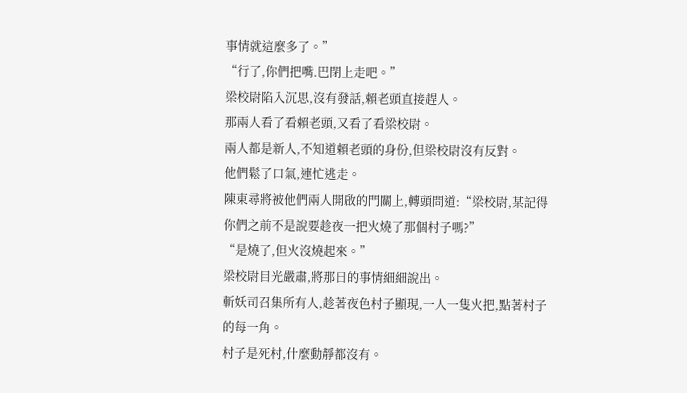事情就這麼多了。”
“行了,你們把嘴.巴閉上走吧。”
梁校尉陷入沉思,沒有發話,賴老頭直接趕人。
那兩人看了看賴老頭,又看了看梁校尉。
兩人都是新人,不知道賴老頭的身份,但梁校尉沒有反對。
他們鬆了口氣,連忙逃走。
陳東尋將被他們兩人開啟的門關上,轉頭問道:“梁校尉,某記得你們之前不是說要趁夜一把火燒了那個村子嗎?”
“是燒了,但火沒燒起來。”
梁校尉目光嚴肅,將那日的事情細細說出。
斬妖司召集所有人,趁著夜色村子顯現,一人一隻火把,點著村子的每一角。
村子是死村,什麼動靜都沒有。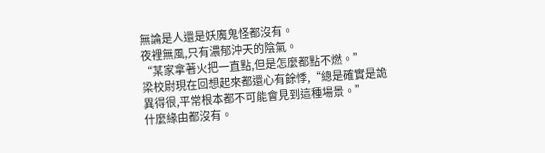無論是人還是妖魔鬼怪都沒有。
夜裡無風,只有濃郁沖天的陰氣。
“某家拿著火把一直點,但是怎麼都點不燃。”
梁校尉現在回想起來都還心有餘悸,“總是確實是詭異得很,平常根本都不可能會見到這種場景。”
什麼緣由都沒有。